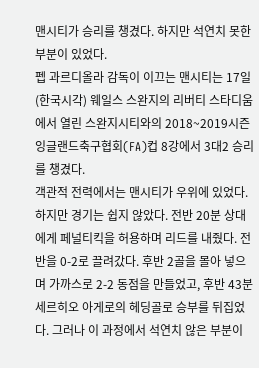맨시티가 승리를 챙겼다. 하지만 석연치 못한 부분이 있었다.
펩 과르디올라 감독이 이끄는 맨시티는 17일(한국시각) 웨일스 스완지의 리버티 스타디움에서 열린 스완지시티와의 2018~2019시즌 잉글랜드축구협회(FA)컵 8강에서 3대2 승리를 챙겼다.
객관적 전력에서는 맨시티가 우위에 있었다. 하지만 경기는 쉽지 않았다. 전반 20분 상대에게 페널티킥을 허용하며 리드를 내줬다. 전반을 0-2로 끌려갔다. 후반 2골을 몰아 넣으며 가까스로 2-2 동점을 만들었고, 후반 43분 세르히오 아게로의 헤딩골로 승부를 뒤집었다. 그러나 이 과정에서 석연치 않은 부분이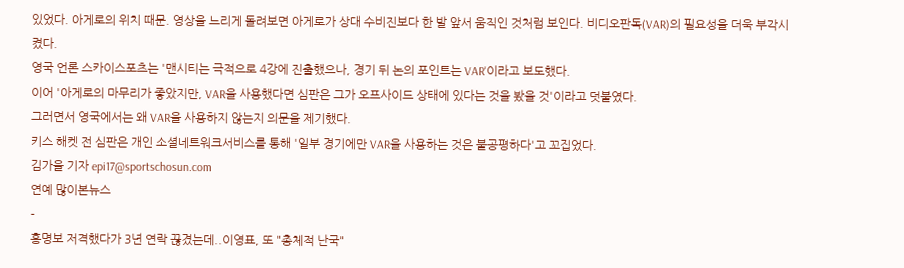있었다. 아게로의 위치 때문. 영상을 느리게 돌려보면 아게로가 상대 수비진보다 한 발 앞서 움직인 것처럼 보인다. 비디오판독(VAR)의 필요성을 더욱 부각시켰다.
영국 언론 스카이스포츠는 '맨시티는 극적으로 4강에 진출했으나, 경기 뒤 논의 포인트는 VAR'이라고 보도했다.
이어 '아게로의 마무리가 좋았지만, VAR을 사용했다면 심판은 그가 오프사이드 상태에 있다는 것을 봤을 것'이라고 덧붙였다.
그러면서 영국에서는 왜 VAR을 사용하지 않는지 의문을 제기했다.
키스 해켓 전 심판은 개인 소셜네트워크서비스를 통해 '일부 경기에만 VAR을 사용하는 것은 불공평하다'고 꼬집었다.
김가을 기자 epi17@sportschosun.com
연예 많이본뉴스
-
홍명보 저격했다가 3년 연락 끊겼는데..이영표, 또 "총체적 난국"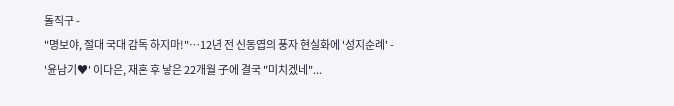돌직구 -
"명보야, 절대 국대 감독 하지마!"…12년 전 신동엽의 풍자 현실화에 '성지순례' -
'윤남기♥' 이다은, 재혼 후 낳은 22개월 子에 결국 "미치겠네"...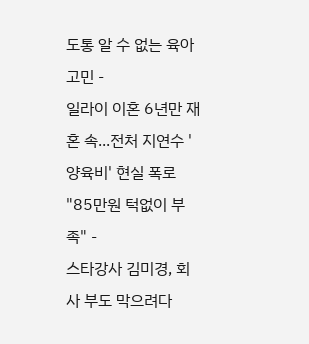도통 알 수 없는 육아 고민 -
일라이 이혼 6년만 재혼 속...전처 지연수 '양육비' 현실 폭로 "85만원 턱없이 부족" -
스타강사 김미경, 회사 부도 막으려다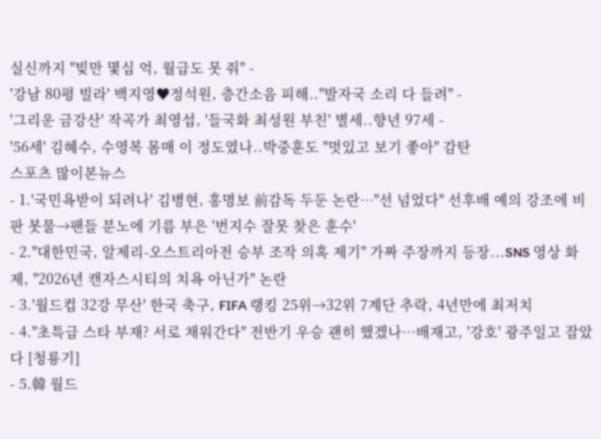실신까지 "빚만 몇십 억, 월급도 못 줘" -
'강남 80평 빌라' 백지영♥정석원, 층간소음 피해.."발자국 소리 다 들려" -
'그리운 금강산' 작곡가 최영섭, '들국화 최성원 부친' 별세..향년 97세 -
'56세' 김혜수, 수영복 몸매 이 정도였나..박중훈도 "멋있고 보기 좋아" 감탄
스포츠 많이본뉴스
- 1.'국민욕받이 되려나' 김병현, 홍명보 前감독 두둔 논란…"선 넘었다" 선후배 예의 강조에 비판 봇물→팬들 분노에 기름 부은 '번지수 잘못 찾은 훈수'
- 2."대한민국, 알제리-오스트리아전 승부 조작 의혹 제기" 가짜 주장까지 등장...SNS 영상 화제, "2026년 캔자스시티의 치욕 아닌가" 논란
- 3.'월드컵 32강 무산' 한국 축구, FIFA 랭킹 25위→32위 7계단 추락, 4년만에 최저치
- 4."초특급 스타 부재? 서로 채워간다" 전반기 우승 괜히 했겠나…배재고, '강호' 광주일고 잡았다 [청룡기]
- 5.韓 월드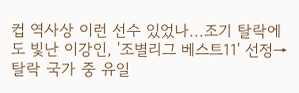컵 역사상 이런 선수 있었나...조기 탈락에도 빛난 이강인, '조별리그 베스트11' 선정→탈락 국가 중 유일